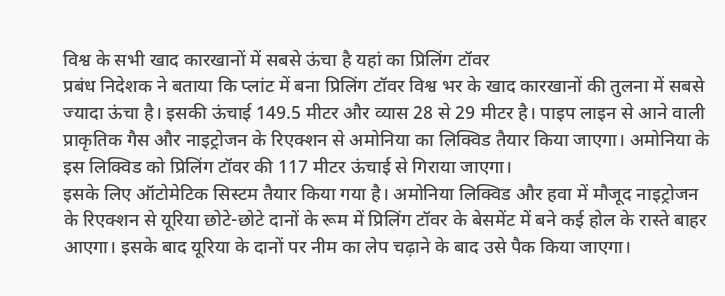विश्व के सभी खाद कारखानों में सबसे ऊंचा है यहां का प्रिलिंग टॉवर
प्रबंध निदेशक ने बताया कि प्लांट में बना प्रिलिंग टॉवर विश्व भर के खाद कारखानों की तुलना में सबसे ज्यादा ऊंचा है। इसकी ऊंचाई 149.5 मीटर और व्यास 28 से 29 मीटर है। पाइप लाइन से आने वाली प्राकृतिक गैस और नाइट्रोजन के रिएक्शन से अमोनिया का लिक्विड तैयार किया जाएगा। अमोनिया के इस लिक्विड को प्रिलिंग टॉवर की 117 मीटर ऊंचाई से गिराया जाएगा।
इसके लिए ऑटोमेटिक सिस्टम तैयार किया गया है। अमोनिया लिक्विड और हवा में मौजूद नाइट्रोजन के रिएक्शन से यूरिया छोटे-छोटे दानों के रूम में प्रिलिंग टॉवर के बेसमेंट में बने कई होल के रास्ते बाहर आएगा। इसके बाद यूरिया के दानों पर नीम का लेप चढ़ाने के बाद उसे पैक किया जाएगा।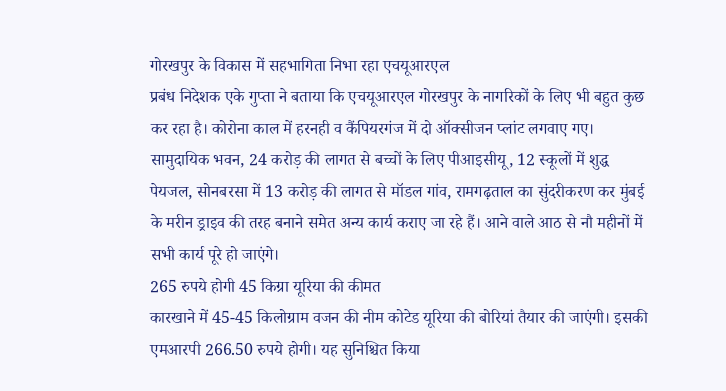गोरखपुर के विकास में सहभागिता निभा रहा एचयूआरएल
प्रबंध निदेशक एके गुप्ता ने बताया कि एचयूआरएल गोरखपुर के नागरिकों के लिए भी बहुत कुछ कर रहा है। कोरोना काल में हरनही व कैंपियरगंज में दो ऑक्सीजन प्लांट लगवाए गए। सामुदायिक भवन, 24 करोड़ की लागत से बच्चों के लिए पीआइसीयू, 12 स्कूलों में शुद्ध पेयजल, सोनबरसा में 13 करोड़ की लागत से मॉडल गांव, रामगढ़ताल का सुंदरीकरण कर मुंबई के मरीन ड्राइव की तरह बनाने समेत अन्य कार्य कराए जा रहे हैं। आने वाले आठ से नौ महीनों में सभी कार्य पूरे हो जाएंगे।
265 रुपये होगी 45 किग्रा यूरिया की कीमत
कारखाने में 45-45 किलोग्राम वजन की नीम कोटेड यूरिया की बोरियां तैयार की जाएंगी। इसकी एमआरपी 266.50 रुपये होगी। यह सुनिश्चित किया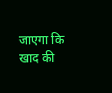जाएगा कि खाद की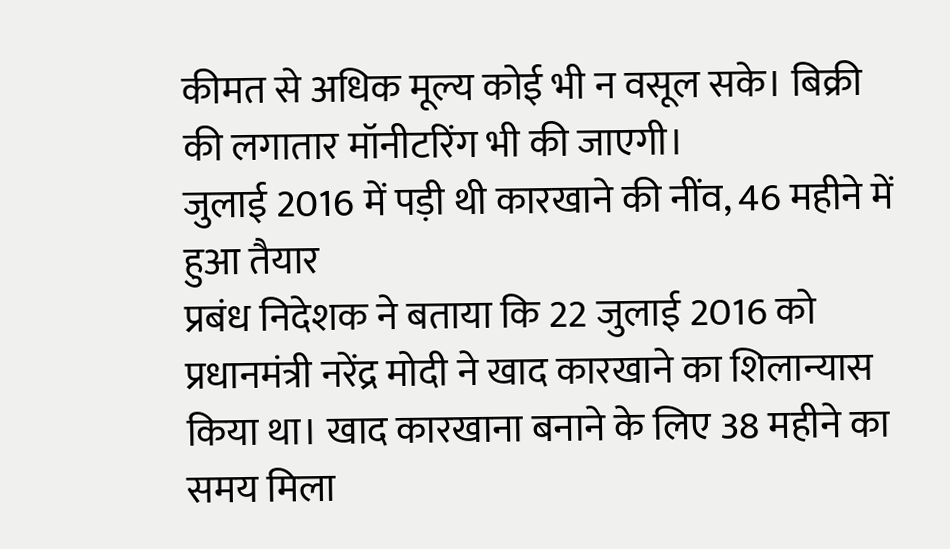कीमत से अधिक मूल्य कोई भी न वसूल सके। बिक्री की लगातार मॉनीटरिंग भी की जाएगी।
जुलाई 2016 में पड़ी थी कारखाने की नींव, 46 महीने में हुआ तैयार
प्रबंध निदेशक ने बताया कि 22 जुलाई 2016 को प्रधानमंत्री नरेंद्र मोदी ने खाद कारखाने का शिलान्यास किया था। खाद कारखाना बनाने के लिए 38 महीने का समय मिला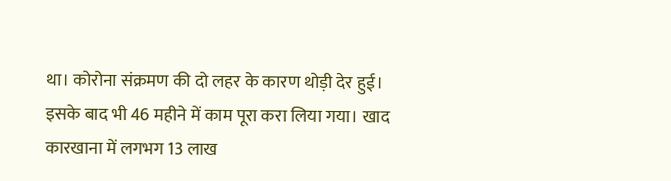था। कोरोना संक्रमण की दो लहर के कारण थोड़ी देर हुई। इसके बाद भी 46 महीने में काम पूरा करा लिया गया। खाद कारखाना में लगभग 13 लाख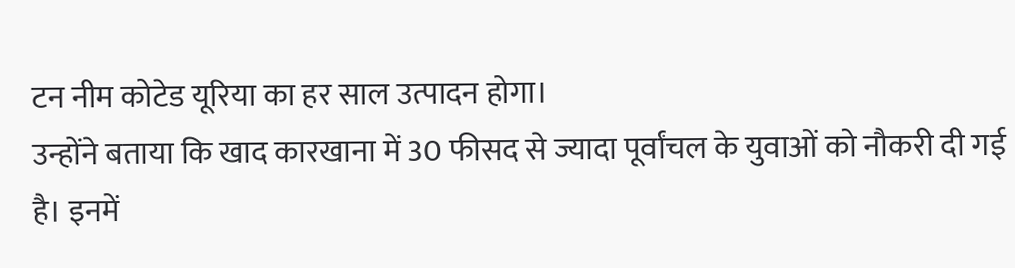टन नीम कोटेड यूरिया का हर साल उत्पादन होगा।
उन्होंने बताया कि खाद कारखाना में 30 फीसद से ज्यादा पूर्वांचल के युवाओं को नौकरी दी गई है। इनमें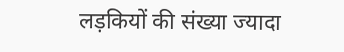लड़कियों की संख्या ज्यादा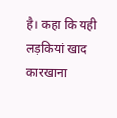है। कहा कि यही लड़कियां खाद कारखाना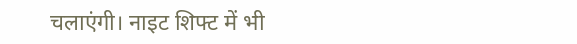चलाएंगी। नाइट शिफ्ट में भी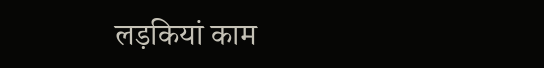लड़कियां काम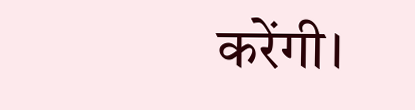करेंगी।